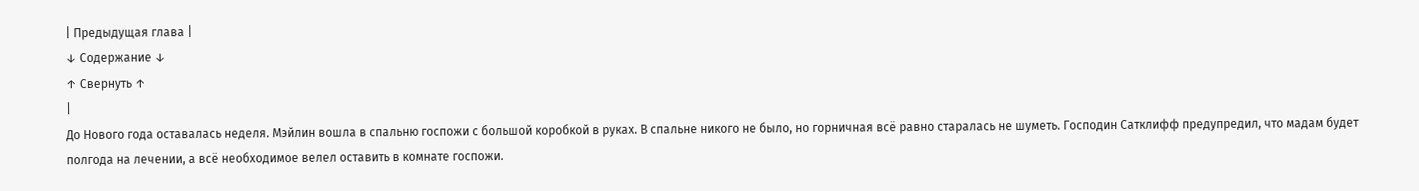| Предыдущая глава |
↓ Содержание ↓
↑ Свернуть ↑
|
До Нового года оставалась неделя. Мэйлин вошла в спальню госпожи с большой коробкой в руках. В спальне никого не было, но горничная всё равно старалась не шуметь. Господин Сатклифф предупредил, что мадам будет полгода на лечении, а всё необходимое велел оставить в комнате госпожи.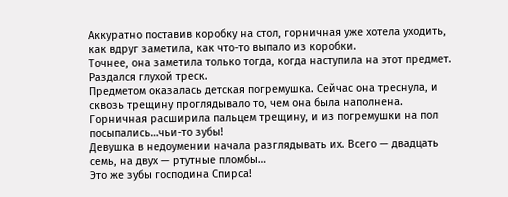Аккуратно поставив коробку на стол, горничная уже хотела уходить, как вдруг заметила, как что-то выпало из коробки.
Точнее, она заметила только тогда, когда наступила на этот предмет. Раздался глухой треск.
Предметом оказалась детская погремушка. Сейчас она треснула, и сквозь трещину проглядывало то, чем она была наполнена. Горничная расширила пальцем трещину, и из погремушки на пол посыпались…чьи-то зубы!
Девушка в недоумении начала разглядывать их. Всего — двадцать семь, на двух — ртутные пломбы…
Это же зубы господина Спирса!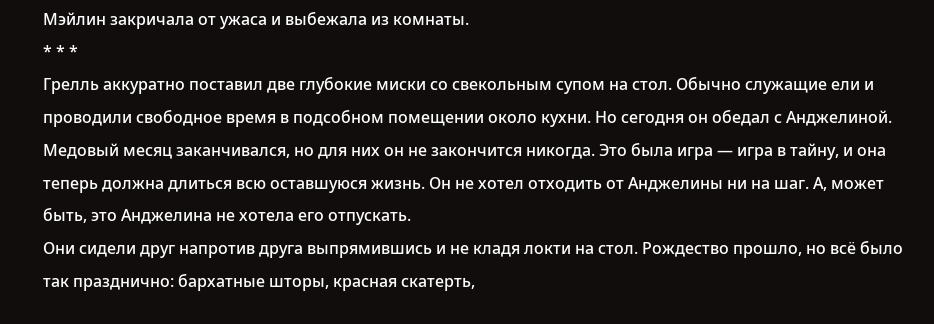Мэйлин закричала от ужаса и выбежала из комнаты.
* * *
Грелль аккуратно поставил две глубокие миски со свекольным супом на стол. Обычно служащие ели и проводили свободное время в подсобном помещении около кухни. Но сегодня он обедал с Анджелиной. Медовый месяц заканчивался, но для них он не закончится никогда. Это была игра — игра в тайну, и она теперь должна длиться всю оставшуюся жизнь. Он не хотел отходить от Анджелины ни на шаг. А, может быть, это Анджелина не хотела его отпускать.
Они сидели друг напротив друга выпрямившись и не кладя локти на стол. Рождество прошло, но всё было так празднично: бархатные шторы, красная скатерть,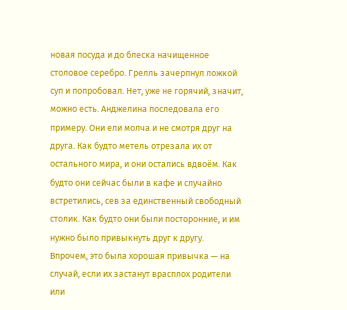новая посуда и до блеска начищенное столовое серебро. Грелль зачерпнул ложкой суп и попробовал. Нет, уже не горячий, значит, можно есть. Анджелина последовала его примеру. Они ели молча и не смотря друг на друга. Как будто метель отрезала их от остального мира, и они остались вдвоём. Как будто они сейчас были в кафе и случайно встретились, сев за единственный свободный столик. Как будто они были посторонние, и им нужно было привыкнуть друг к другу.
Впрочем, это была хорошая привычка — на случай, если их застанут врасплох родители или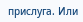прислуга. Или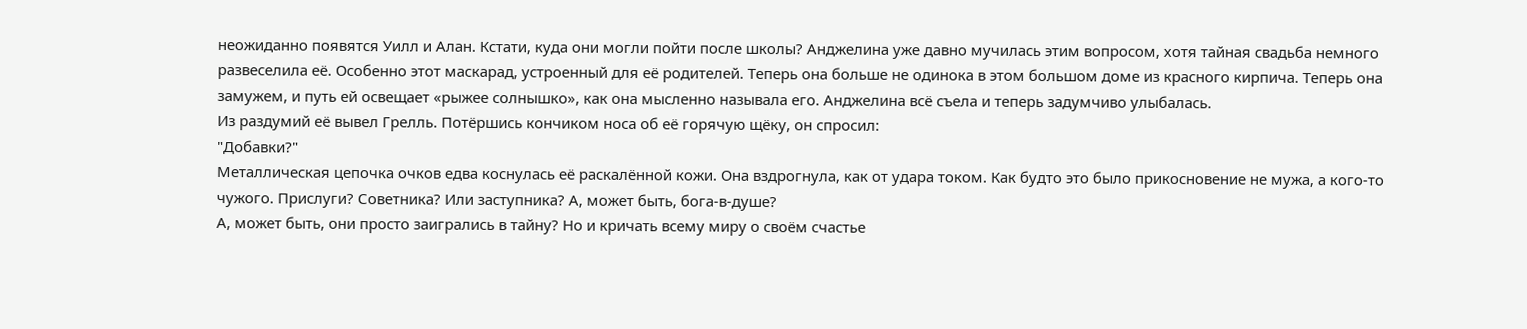неожиданно появятся Уилл и Алан. Кстати, куда они могли пойти после школы? Анджелина уже давно мучилась этим вопросом, хотя тайная свадьба немного развеселила её. Особенно этот маскарад, устроенный для её родителей. Теперь она больше не одинока в этом большом доме из красного кирпича. Теперь она замужем, и путь ей освещает «рыжее солнышко», как она мысленно называла его. Анджелина всё съела и теперь задумчиво улыбалась.
Из раздумий её вывел Грелль. Потёршись кончиком носа об её горячую щёку, он спросил:
"Добавки?"
Металлическая цепочка очков едва коснулась её раскалённой кожи. Она вздрогнула, как от удара током. Как будто это было прикосновение не мужа, а кого-то чужого. Прислуги? Советника? Или заступника? А, может быть, бога-в-душе?
А, может быть, они просто заигрались в тайну? Но и кричать всему миру о своём счастье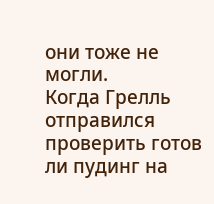они тоже не могли.
Когда Грелль отправился проверить готов ли пудинг на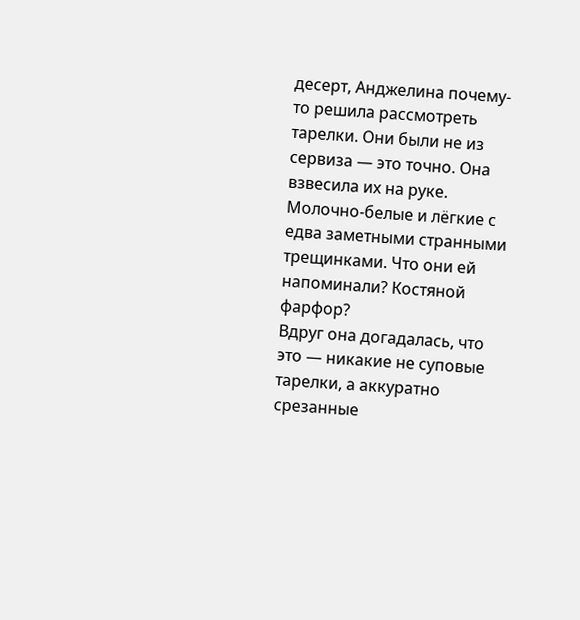десерт, Анджелина почему-то решила рассмотреть тарелки. Они были не из сервиза — это точно. Она взвесила их на руке. Молочно-белые и лёгкие с едва заметными странными трещинками. Что они ей напоминали? Костяной фарфор?
Вдруг она догадалась, что это — никакие не суповые тарелки, а аккуратно срезанные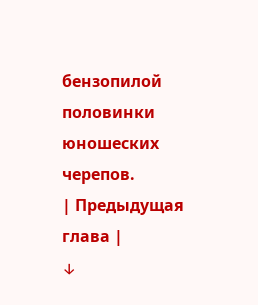бензопилой половинки юношеских черепов.
| Предыдущая глава |
↓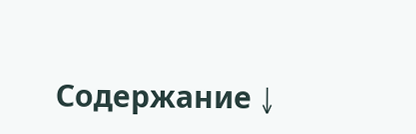Содержание ↓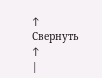↑ Свернуть ↑
|